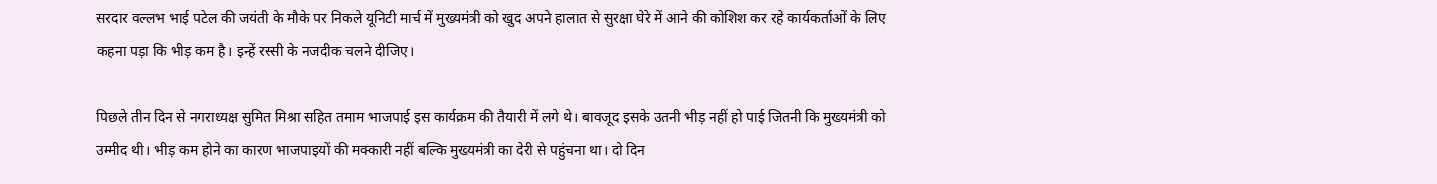सरदार वल्लभ भाई पटेल की जयंती के मौके पर निकले यूनिटी मार्च में मुख्यमंत्री को खुद अपने हालात से सुरक्षा घेरे में आने की कोशिश कर रहे कार्यकर्ताओं के लिए कहना पड़ा कि भीड़ कम है। इन्हें रस्सी के नजदीक चलने दीजिए।

पिछले तीन दिन से नगराध्यक्ष सुमित मिश्रा सहित तमाम भाजपाई इस कार्यक्रम की तैयारी में लगे थे। बावजूद इसके उतनी भीड़ नहीं हो पाई जितनी कि मुख्यमंत्री को उम्मीद थी। भीड़ कम होने का कारण भाजपाइयों की मक्कारी नहीं बल्कि मुख्यमंत्री का देरी से पहुंचना था। दो दिन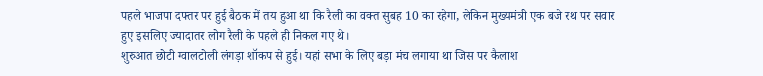पहले भाजपा दफ्तर पर हुई बैठक में तय हुआ था कि रैली का वक्त सुबह 10 का रहेगा, लेकिन मुख्यमंत्री एक बजे रथ पर सवार हुए इसलिए ज्यादातर लोग रैली के पहले ही निकल गए थे।
शुरुआत छोटी ग्वालटोली लंगड़ा शॉकप से हुई। यहां सभा के लिए बड़ा मंच लगाया था जिस पर कैलाश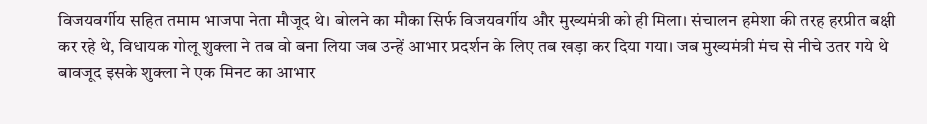विजयवर्गीय सहित तमाम भाजपा नेता मौजूद थे। बोलने का मौका सिर्फ विजयवर्गीय और मुख्यमंत्री को ही मिला। संचालन हमेशा की तरह हरप्रीत बक्षी कर रहे थे, विधायक गोलू शुक्ला ने तब वो बना लिया जब उन्हें आभार प्रदर्शन के लिए तब खड़ा कर दिया गया। जब मुख्यमंत्री मंच से नीचे उतर गये थे बावजूद इसके शुक्ला ने एक मिनट का आभार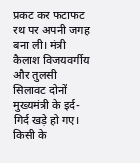प्रकट कर फटाफट रथ पर अपनी जगह बना ली। मंत्री कैलाश विजयवर्गीय और तुलसी सिलावट दोनों मुख्यमंत्री के इर्द-गिर्द खड़े हो गए। किसी के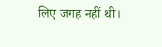लिए जगह नहीं थी।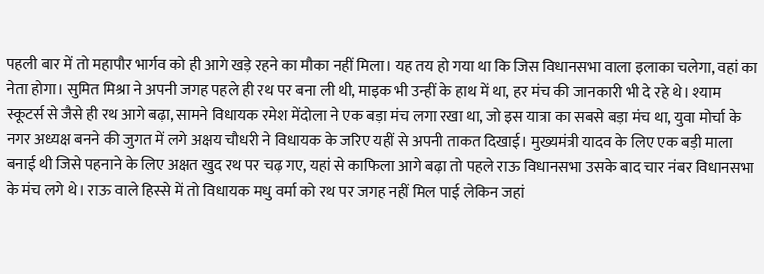पहली बार में तो महापौर भार्गव को ही आगे खड़े रहने का मौका नहीं मिला। यह तय हो गया था कि जिस विधानसभा वाला इलाका चलेगा, वहां का नेता होगा। सुमित मिश्रा ने अपनी जगह पहले ही रथ पर बना ली थी, माइक भी उन्हीं के हाथ में था, हर मंच की जानकारी भी दे रहे थे। श्याम स्कूटर्स से जैसे ही रथ आगे बढ़ा, सामने विधायक रमेश मेंदोला ने एक बड़ा मंच लगा रखा था, जो इस यात्रा का सबसे बड़ा मंच था, युवा मोर्चा के नगर अध्यक्ष बनने की जुगत में लगे अक्षय चौधरी ने विधायक के जरिए यहीं से अपनी ताकत दिखाई। मुख्यमंत्री यादव के लिए एक बड़ी माला बनाई थी जिसे पहनाने के लिए अक्षत खुद रथ पर चढ़ गए, यहां से काफिला आगे बढ़ा तो पहले राऊ विधानसभा उसके बाद चार नंबर विधानसभा के मंच लगे थे। राऊ वाले हिस्से में तो विधायक मधु वर्मा को रथ पर जगह नहीं मिल पाई लेकिन जहां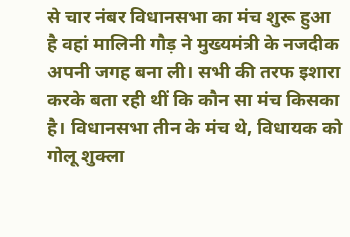से चार नंबर विधानसभा का मंच शुरू हुआ है वहां मालिनी गौड़ ने मुख्यमंत्री के नजदीक अपनी जगह बना ली। सभी की तरफ इशारा करके बता रही थीं कि कौन सा मंच किसका है। विधानसभा तीन के मंच थे, विधायक को गोलू शुक्ला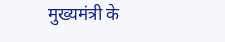मुख्यमंत्री के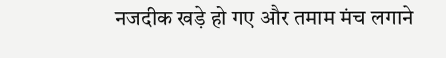नजदीक खड़े हो गए और तमाम मंच लगाने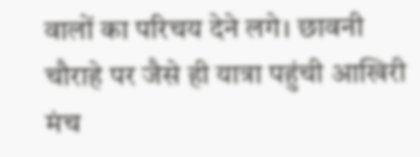वालों का परिचय देने लगे। छावनी चौराहे पर जैसे ही यात्रा पहुंची आखिरी मंच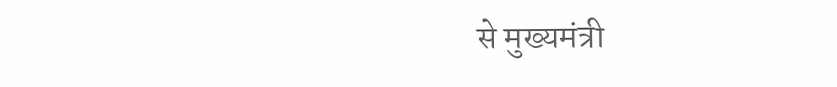से मुख्यमंत्री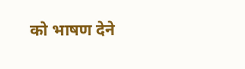को भाषण देने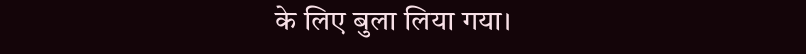के लिए बुला लिया गया।